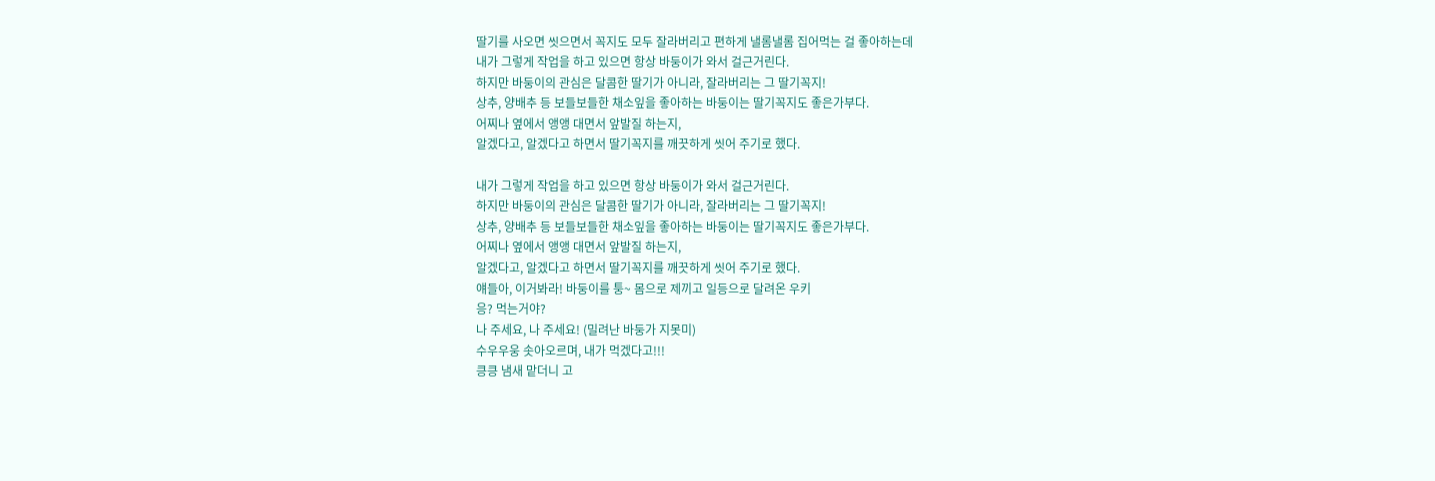딸기를 사오면 씻으면서 꼭지도 모두 잘라버리고 편하게 낼롬낼롬 집어먹는 걸 좋아하는데
내가 그렇게 작업을 하고 있으면 항상 바둥이가 와서 걸근거린다.
하지만 바둥이의 관심은 달콤한 딸기가 아니라, 잘라버리는 그 딸기꼭지!
상추, 양배추 등 보들보들한 채소잎을 좋아하는 바둥이는 딸기꼭지도 좋은가부다.
어찌나 옆에서 앵앵 대면서 앞발질 하는지,
알겠다고, 알겠다고 하면서 딸기꼭지를 깨끗하게 씻어 주기로 했다.

내가 그렇게 작업을 하고 있으면 항상 바둥이가 와서 걸근거린다.
하지만 바둥이의 관심은 달콤한 딸기가 아니라, 잘라버리는 그 딸기꼭지!
상추, 양배추 등 보들보들한 채소잎을 좋아하는 바둥이는 딸기꼭지도 좋은가부다.
어찌나 옆에서 앵앵 대면서 앞발질 하는지,
알겠다고, 알겠다고 하면서 딸기꼭지를 깨끗하게 씻어 주기로 했다.
얘들아, 이거봐라! 바둥이를 퉁~ 몸으로 제끼고 일등으로 달려온 우키
응? 먹는거야?
나 주세요, 나 주세요! (밀려난 바둥가 지못미)
수우우웅 솟아오르며, 내가 먹겠다고!!!
킁킁 냄새 맡더니 고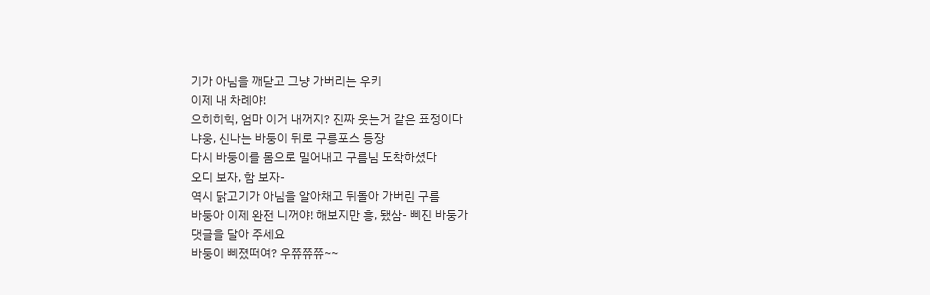기가 아님을 깨닫고 그냥 가버리는 우키
이제 내 차례야!
으히히힉, 엄마 이거 내꺼지? 진짜 웃는거 같은 표정이다
냐웅, 신나는 바둥이 뒤로 구릉포스 등장
다시 바둥이를 몸으로 밀어내고 구름님 도착하셨다
오디 보자, 함 보자-
역시 닭고기가 아님을 알아채고 뒤돌아 가버린 구름
바둥아 이제 완전 니꺼야! 해보지만 흥, 됐삼- 삐진 바둥가
댓글을 달아 주세요
바둥이 삐졌떠여? 우쮸쮸쮸~~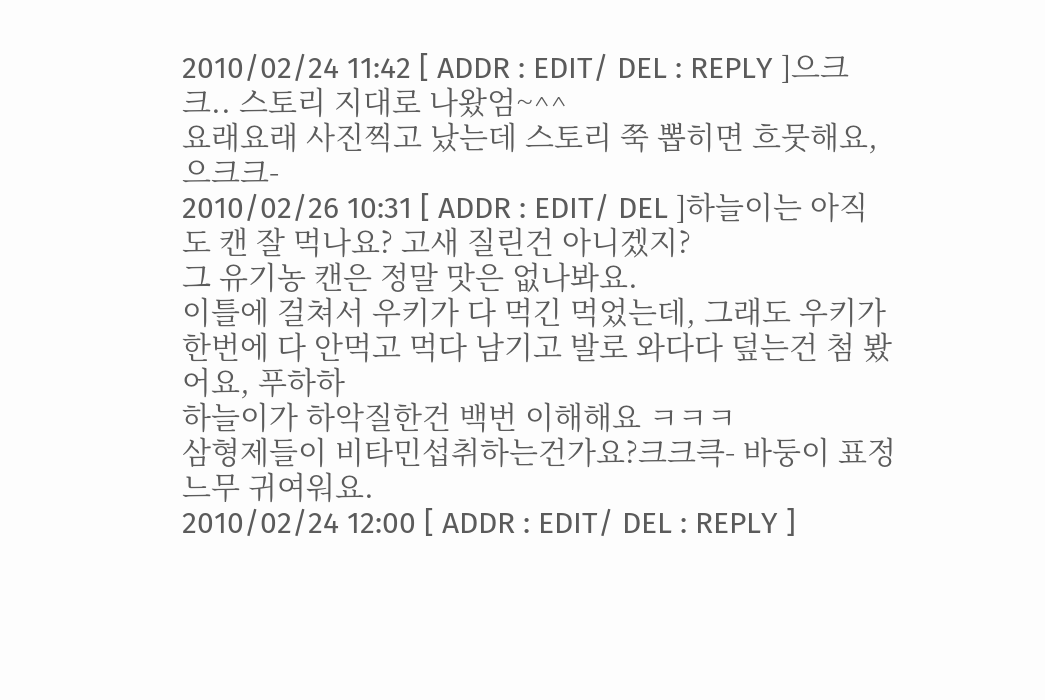2010/02/24 11:42 [ ADDR : EDIT/ DEL : REPLY ]으크크.. 스토리 지대로 나왔엄~^^
요래요래 사진찍고 났는데 스토리 쭉 뽑히면 흐뭇해요, 으크크-
2010/02/26 10:31 [ ADDR : EDIT/ DEL ]하늘이는 아직도 캔 잘 먹나요? 고새 질린건 아니겠지?
그 유기농 캔은 정말 맛은 없나봐요.
이틀에 걸쳐서 우키가 다 먹긴 먹었는데, 그래도 우키가 한번에 다 안먹고 먹다 남기고 발로 와다다 덮는건 첨 봤어요, 푸하하
하늘이가 하악질한건 백번 이해해요 ㅋㅋㅋ
삼형제들이 비타민섭취하는건가요?크크큭- 바둥이 표정 느무 귀여워요.
2010/02/24 12:00 [ ADDR : EDIT/ DEL : REPLY ]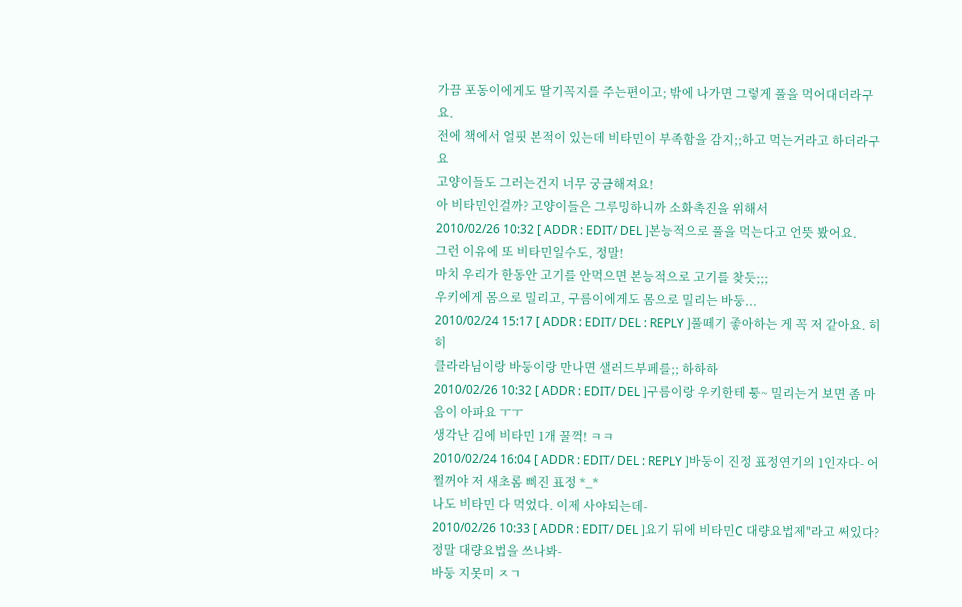가끔 포동이에게도 딸기꼭지를 주는편이고; 밖에 나가면 그렇게 풀을 먹어대더라구요.
전에 책에서 얼핏 본적이 있는데 비타민이 부족함을 감지;;하고 먹는거라고 하더라구요
고양이들도 그러는건지 너무 궁금해져요!
아 비타민인걸까? 고양이들은 그루밍하니까 소화촉진을 위해서
2010/02/26 10:32 [ ADDR : EDIT/ DEL ]본능적으로 풀을 먹는다고 언뜻 봤어요.
그런 이유에 또 비타민일수도, 정말!
마치 우리가 한동안 고기를 안먹으면 본능적으로 고기를 찾듯;;;
우키에게 몸으로 밀리고, 구름이에게도 몸으로 밀리는 바둥...
2010/02/24 15:17 [ ADDR : EDIT/ DEL : REPLY ]풀떼기 좋아하는 게 꼭 저 같아요. 히히
클라라님이랑 바둥이랑 만나면 샐러드부페를;; 하하하
2010/02/26 10:32 [ ADDR : EDIT/ DEL ]구름이랑 우키한테 퉁~ 밀리는거 보면 좀 마음이 아파요 ㅜㅜ
생각난 김에 비타민 1개 꿀꺽! ㅋㅋ
2010/02/24 16:04 [ ADDR : EDIT/ DEL : REPLY ]바둥이 진정 표정연기의 1인자다- 어쩔꺼야 저 새초롬 삐진 표정 *_*
나도 비타민 다 먹었다. 이제 사야되는데-
2010/02/26 10:33 [ ADDR : EDIT/ DEL ]요기 뒤에 비타민C 대량요법제"라고 써있다? 정말 대량요법을 쓰나봐-
바둥 지못미 ㅈㄱ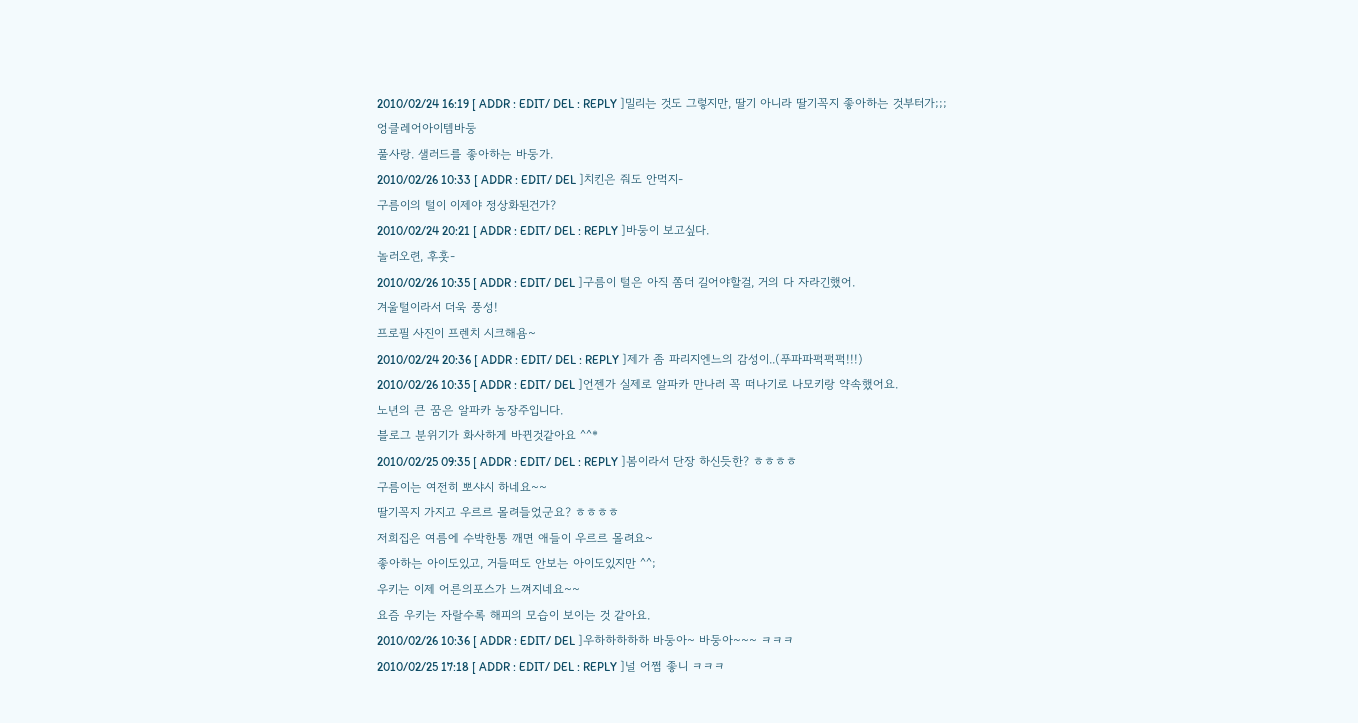2010/02/24 16:19 [ ADDR : EDIT/ DEL : REPLY ]밀리는 것도 그렇지만, 딸기 아니라 딸기꼭지 좋아하는 것부터가;;;
엉클레어아이템바둥
풀사랑. 샐러드를 좋아하는 바둥가.
2010/02/26 10:33 [ ADDR : EDIT/ DEL ]치킨은 줘도 안먹지-
구름이의 털이 이제야 정상화된건가?
2010/02/24 20:21 [ ADDR : EDIT/ DEL : REPLY ]바둥이 보고싶다.
놀러오련, 후훗-
2010/02/26 10:35 [ ADDR : EDIT/ DEL ]구름이 털은 아직 쫌더 길어야할걸, 거의 다 자라긴했어.
겨울털이라서 더욱 풍성!
프로필 사진이 프렌치 시크해욤~
2010/02/24 20:36 [ ADDR : EDIT/ DEL : REPLY ]제가 좀 파리지엔느의 감성이..(푸파파퍽퍽퍽!!!)
2010/02/26 10:35 [ ADDR : EDIT/ DEL ]언젠가 실제로 알파카 만나러 꼭 떠나기로 나모키랑 약속했어요.
노년의 큰 꿈은 알파카 농장주입니다.
블로그 분위기가 화사하게 바뀐것같아요 ^^*
2010/02/25 09:35 [ ADDR : EDIT/ DEL : REPLY ]봄이라서 단장 하신듯한? ㅎㅎㅎㅎ
구름이는 여전히 뽀샤시 하네요~~
딸기꼭지 가지고 우르르 몰려들었군요? ㅎㅎㅎㅎ
저희집은 여름에 수박한통 깨면 애들이 우르르 몰려요~
좋아하는 아이도있고, 거들떠도 안보는 아이도있지만 ^^;
우키는 이제 어른의포스가 느껴지네요~~
요즘 우키는 자랄수록 해피의 모습이 보이는 것 같아요.
2010/02/26 10:36 [ ADDR : EDIT/ DEL ]우하하하하하 바둥아~ 바둥아~~~ ㅋㅋㅋ
2010/02/25 17:18 [ ADDR : EDIT/ DEL : REPLY ]널 어쩜 좋니 ㅋㅋㅋ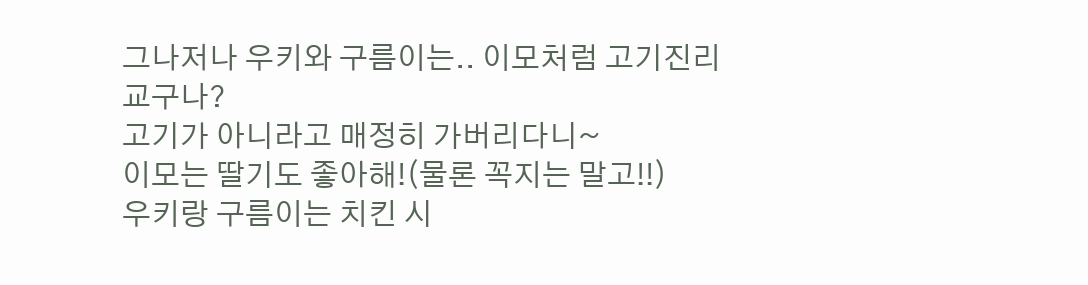그나저나 우키와 구름이는.. 이모처럼 고기진리교구나?
고기가 아니라고 매정히 가버리다니~
이모는 딸기도 좋아해!(물론 꼭지는 말고!!)
우키랑 구름이는 치킨 시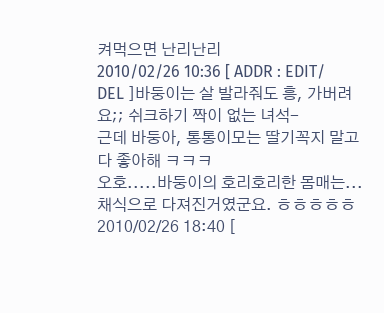켜먹으면 난리난리
2010/02/26 10:36 [ ADDR : EDIT/ DEL ]바둥이는 살 발라줘도 흥, 가버려요;; 쉬크하기 짝이 없는 녀석-
근데 바둥아, 통통이모는 딸기꼭지 말고 다 좋아해 ㅋㅋㅋ
오호.....바둥이의 호리호리한 몸매는...채식으로 다져진거였군요. ㅎㅎㅎㅎㅎ
2010/02/26 18:40 [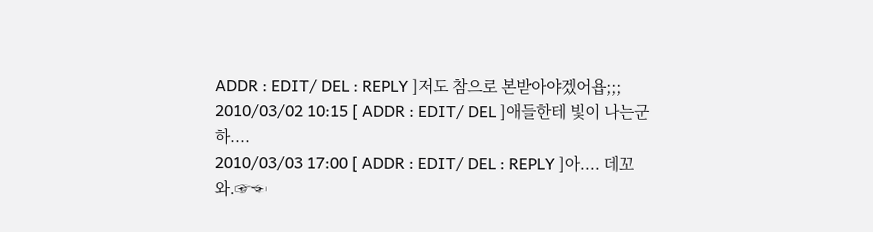ADDR : EDIT/ DEL : REPLY ]저도 참으로 본받아야겠어욥;;;
2010/03/02 10:15 [ ADDR : EDIT/ DEL ]애들한테 빛이 나는군하....
2010/03/03 17:00 [ ADDR : EDIT/ DEL : REPLY ]아.... 데꼬와.☞☜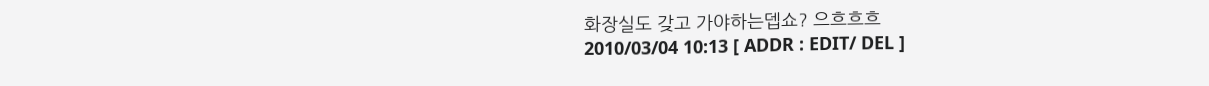화장실도 갖고 가야하는뎁쇼? 으흐흐흐
2010/03/04 10:13 [ ADDR : EDIT/ DEL ]